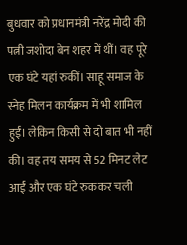बुधवार को प्रधानमंत्री नरेंद्र मोदी की पत्नी जशोदा बेन शहर में थीं। वह पूरे एक घंटे यहां रुकीं। साहू समाज के स्नेह मिलन कार्यक्रम में भी शामिल हुईं। लेकिन किसी से दो बात भी नहीं की। वह तय समय से 52 मिनट लेट आईं और एक घंटे रुककर चली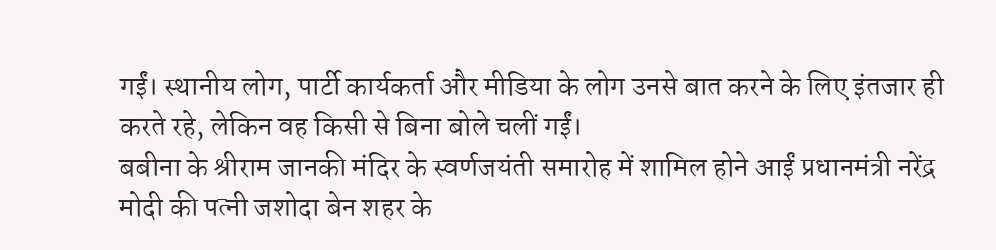गईं। स्थानीय लोग, पार्टी कार्यकर्ता और मीडिया के लोग उनसे बात करने के लिए इंतजार ही करते रहे, लेकिन वह किसी से बिना बोले चलीं गईं।
बबीना के श्रीराम जानकी मंदिर के स्वर्णजयंती समारोह में शामिल होने आईं प्रधानमंत्री नरेंद्र मोदी की पत्नी जशोदा बेन शहर के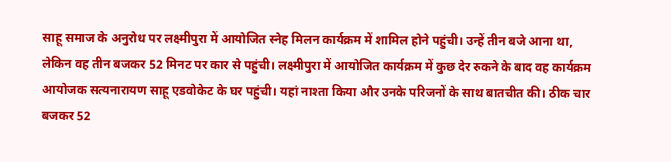साहू समाज के अनुरोध पर लक्ष्मीपुरा में आयोजित स्नेह मिलन कार्यक्रम में शामिल होने पहुंची। उन्हें तीन बजे आना था, लेकिन वह तीन बजकर 52 मिनट पर कार से पहुंची। लक्ष्मीपुरा में आयोजित कार्यक्रम में कुछ देर रुकने के बाद वह कार्यक्रम आयोजक सत्यनारायण साहू एडवोकेट के घर पहुंची। यहां नाश्ता किया और उनके परिजनों के साथ बातचीत की। ठीक चार बजकर 52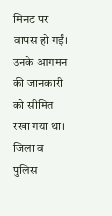मिनट पर वापस हो गईं।
उनके आगमन की जानकारी को सीमित रखा गया था। जिला व पुलिस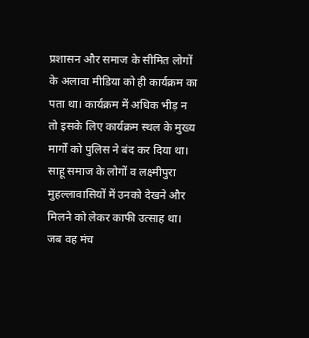प्रशासन और समाज के सीमित लोगों के अलावा मीडिया को ही कार्यक्रम का पता था। कार्यक्रम में अधिक भीड़ न तो इसके लिए कार्यक्रम स्थल के मुख्य मार्गों को पुलिस ने बंद कर दिया था। साहू समाज के लोगों व लक्ष्मीपुरा मुहल्लावासियों में उनको देखने और मिलने को लेकर काफी उत्साह था। जब वह मंच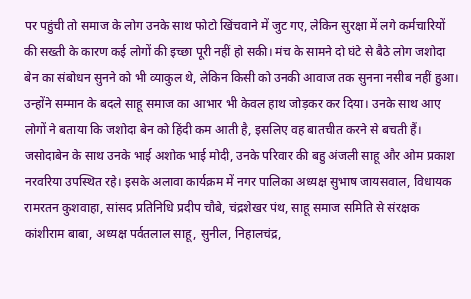पर पहुंची तो समाज के लोग उनके साथ फोटो खिंचवाने में जुट गए, लेकिन सुरक्षा में लगे कर्मचारियों की सख्ती के कारण कई लोगों की इच्छा पूरी नहीं हो सकी। मंच के सामने दो घंटे से बैठे लोग जशोदा बेन का संबोधन सुनने को भी व्याकुल थे, लेकिन किसी को उनकी आवाज तक सुनना नसीब नहीं हुआ। उन्होंने सम्मान के बदले साहू समाज का आभार भी केवल हाथ जोड़कर कर दिया। उनके साथ आए लोगों ने बताया कि जशोदा बेन को हिंदी कम आती है, इसलिए वह बातचीत करने से बचती हैं।
जसोदाबेन के साथ उनके भाई अशोक भाई मोदी, उनके परिवार की बहु अंजली साहू और ओम प्रकाश नरवरिया उपस्थित रहे। इसके अलावा कार्यक्रम में नगर पालिका अध्यक्ष सुभाष जायसवाल, विधायक रामरतन कुशवाहा, सांसद प्रतिनिधि प्रदीप चौबे, चंद्रशेखर पंथ, साहू समाज समिति से संरक्षक कांशीराम बाबा, अध्यक्ष पर्वतलाल साहू, सुनील, निहालचंद्र,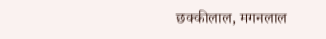छक्कीलाल, मगनलाल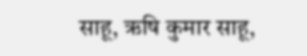साहू, ऋषि कुमार साहू,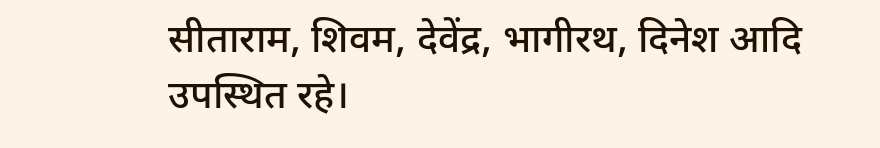सीताराम, शिवम, देवेंद्र, भागीरथ, दिनेश आदि उपस्थित रहे।